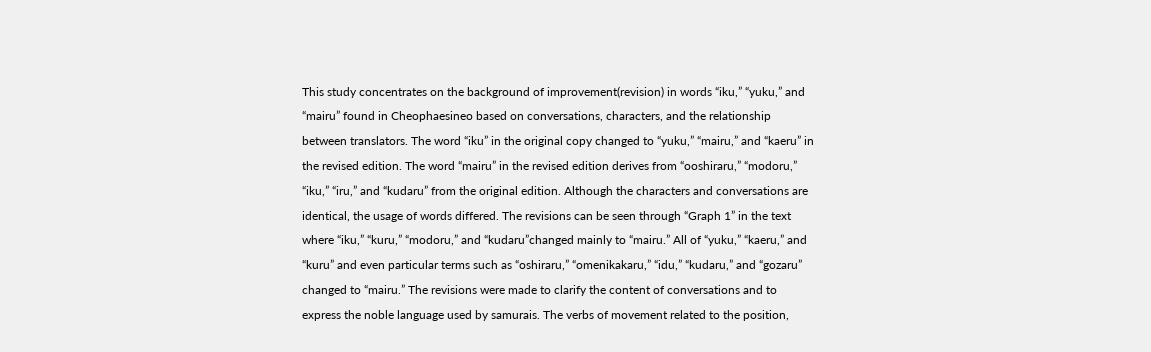This study concentrates on the background of improvement(revision) in words “iku,” “yuku,” and “mairu” found in Cheophaesineo based on conversations, characters, and the relationship between translators. The word “iku” in the original copy changed to “yuku,” “mairu,” and “kaeru” in the revised edition. The word “mairu” in the revised edition derives from “ooshiraru,” “modoru,” “iku,” “iru,” and “kudaru” from the original edition. Although the characters and conversations are identical, the usage of words differed. The revisions can be seen through “Graph 1” in the text where “iku,” “kuru,” “modoru,” and “kudaru”changed mainly to “mairu.” All of “yuku,” “kaeru,” and “kuru” and even particular terms such as “oshiraru,” “omenikakaru,” “idu,” “kudaru,” and “gozaru” changed to “mairu.” The revisions were made to clarify the content of conversations and to express the noble language used by samurais. The verbs of movement related to the position,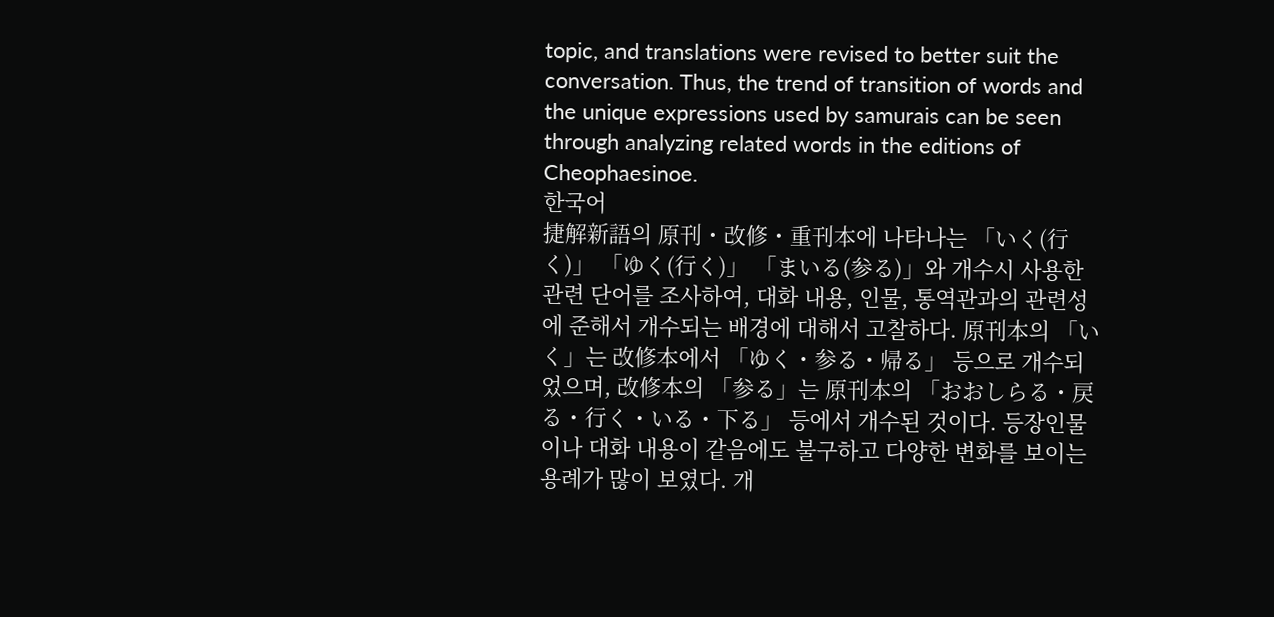topic, and translations were revised to better suit the conversation. Thus, the trend of transition of words and the unique expressions used by samurais can be seen through analyzing related words in the editions of Cheophaesinoe.
한국어
捷解新語의 原刊・改修・重刊本에 나타나는 「いく(行く)」 「ゆく(行く)」 「まいる(参る)」와 개수시 사용한 관련 단어를 조사하여, 대화 내용, 인물, 통역관과의 관련성에 준해서 개수되는 배경에 대해서 고찰하다. 原刊本의 「いく」는 改修本에서 「ゆく・参る・帰る」 등으로 개수되 었으며, 改修本의 「参る」는 原刊本의 「おおしらる・戻る・行く・いる・下る」 등에서 개수된 것이다. 등장인물이나 대화 내용이 같음에도 불구하고 다양한 변화를 보이는 용례가 많이 보였다. 개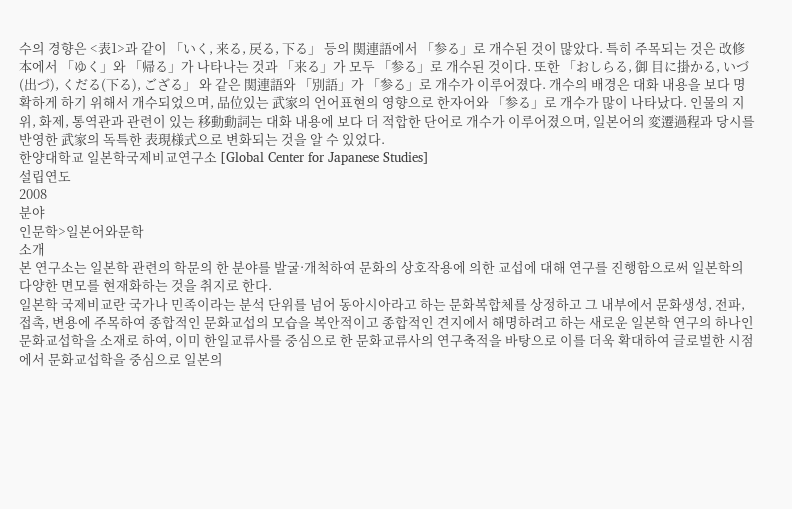수의 경향은 <表1>과 같이 「いく, 来る, 戻る, 下る」 등의 関連語에서 「参る」로 개수된 것이 많았다. 특히 주목되는 것은 改修本에서 「ゆく」와 「帰る」가 나타나는 것과 「来る」가 모두 「参る」로 개수된 것이다. 또한 「おしらる, 御 目に掛かる, いづ(出づ), くだる(下る), ござる」 와 같은 関連語와 「別語」가 「参る」로 개수가 이루어졌다. 개수의 배경은 대화 내용을 보다 명확하게 하기 위해서 개수되었으며, 品位있는 武家의 언어표현의 영향으로 한자어와 「参る」로 개수가 많이 나타났다. 인물의 지위, 화제, 통역관과 관련이 있는 移動動詞는 대화 내용에 보다 더 적합한 단어로 개수가 이루어졌으며, 일본어의 変遷過程과 당시를 반영한 武家의 독특한 表現様式으로 변화되는 것을 알 수 있었다.
한양대학교 일본학국제비교연구소 [Global Center for Japanese Studies]
설립연도
2008
분야
인문학>일본어와문학
소개
본 연구소는 일본학 관련의 학문의 한 분야를 발굴·개척하여 문화의 상호작용에 의한 교섭에 대해 연구를 진행함으로써 일본학의 다양한 면모를 현재화하는 것을 취지로 한다.
일본학 국제비교란 국가나 민족이라는 분석 단위를 넘어 동아시아라고 하는 문화복합체를 상정하고 그 내부에서 문화생성, 전파, 접촉, 변용에 주목하여 종합적인 문화교섭의 모습을 복안적이고 종합적인 견지에서 해명하려고 하는 새로운 일본학 연구의 하나인 문화교섭학을 소재로 하여, 이미 한일교류사를 중심으로 한 문화교류사의 연구축적을 바탕으로 이를 더욱 확대하여 글로벌한 시점에서 문화교섭학을 중심으로 일본의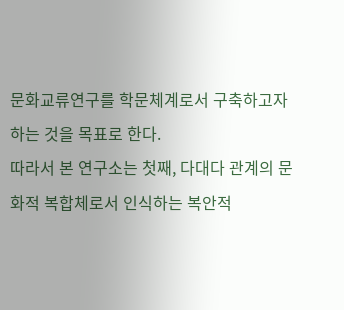문화교류연구를 학문체계로서 구축하고자 하는 것을 목표로 한다.
따라서 본 연구소는 첫째, 다대다 관계의 문화적 복합체로서 인식하는 복안적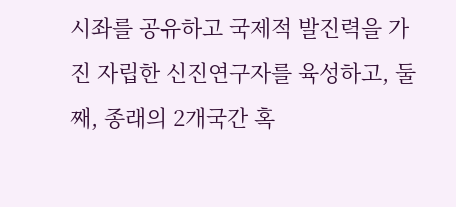시좌를 공유하고 국제적 발진력을 가진 자립한 신진연구자를 육성하고, 둘째, 종래의 2개국간 혹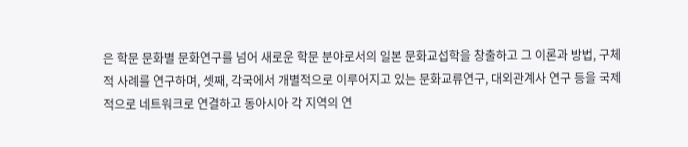은 학문 문화별 문화연구를 넘어 새로운 학문 분야로서의 일본 문화교섭학을 창출하고 그 이론과 방법, 구체적 사례를 연구하며, 셋째, 각국에서 개별적으로 이루어지고 있는 문화교류연구, 대외관계사 연구 등을 국제적으로 네트워크로 연결하고 동아시아 각 지역의 연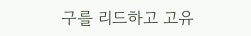구를 리드하고 고유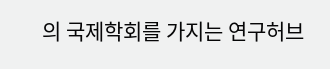의 국제학회를 가지는 연구허브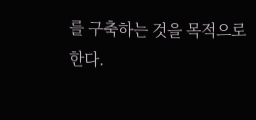를 구축하는 것을 목적으로 한다.